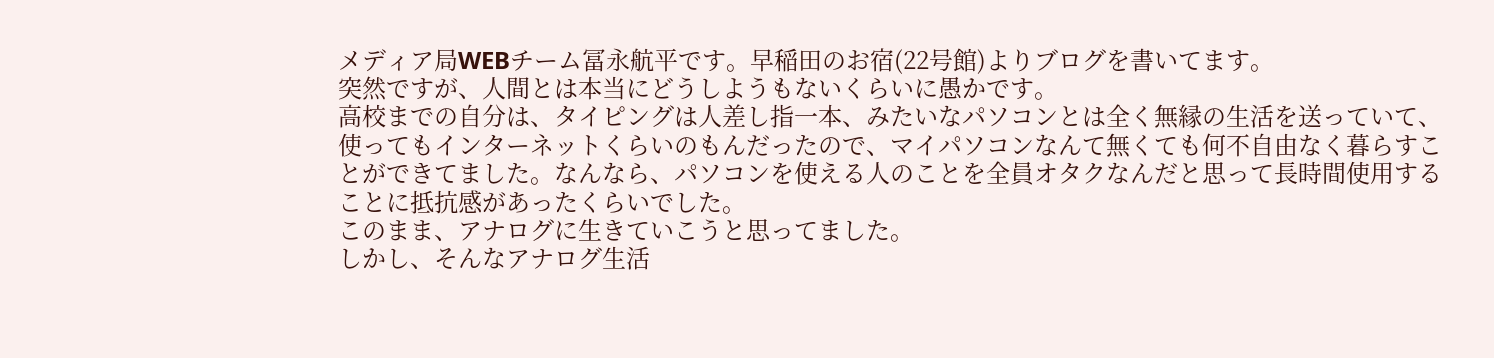メディア局WEBチーム冨永航平です。早稲田のお宿(22号館)よりブログを書いてます。
突然ですが、人間とは本当にどうしようもないくらいに愚かです。
高校までの自分は、タイピングは人差し指一本、みたいなパソコンとは全く無縁の生活を送っていて、使ってもインターネットくらいのもんだったので、マイパソコンなんて無くても何不自由なく暮らすことができてました。なんなら、パソコンを使える人のことを全員オタクなんだと思って長時間使用することに抵抗感があったくらいでした。
このまま、アナログに生きていこうと思ってました。
しかし、そんなアナログ生活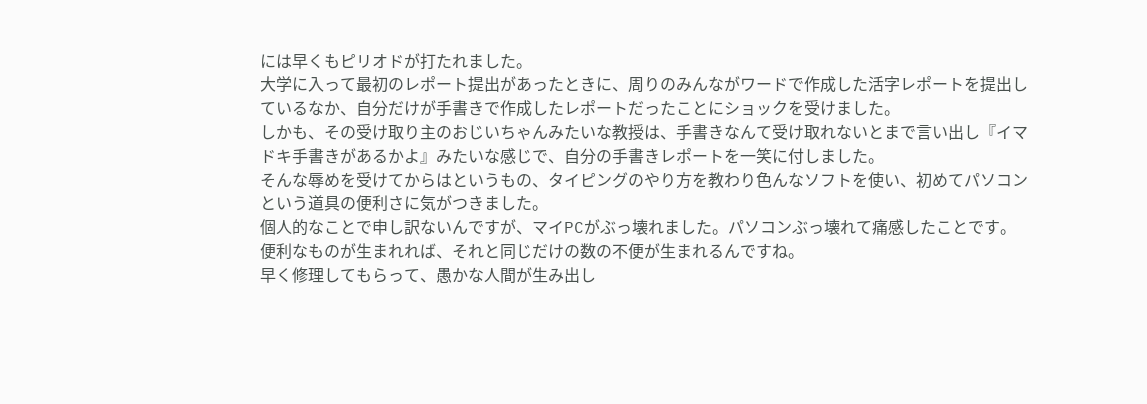には早くもピリオドが打たれました。
大学に入って最初のレポート提出があったときに、周りのみんながワードで作成した活字レポートを提出しているなか、自分だけが手書きで作成したレポートだったことにショックを受けました。
しかも、その受け取り主のおじいちゃんみたいな教授は、手書きなんて受け取れないとまで言い出し『イマドキ手書きがあるかよ』みたいな感じで、自分の手書きレポートを一笑に付しました。
そんな辱めを受けてからはというもの、タイピングのやり方を教わり色んなソフトを使い、初めてパソコンという道具の便利さに気がつきました。
個人的なことで申し訳ないんですが、マイPCがぶっ壊れました。パソコンぶっ壊れて痛感したことです。
便利なものが生まれれば、それと同じだけの数の不便が生まれるんですね。
早く修理してもらって、愚かな人間が生み出し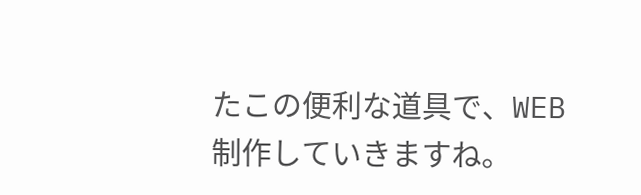たこの便利な道具で、WEB制作していきますね。